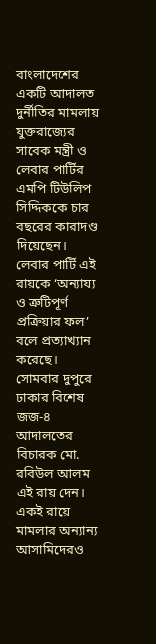বাংলাদেশের একটি আদালত দুর্নীতির মামলায় যুক্তরাজ্যের সাবেক মন্ত্রী ও লেবার পার্টির এমপি টিউলিপ সিদ্দিককে চার বছরের কারাদণ্ড দিয়েছেন। লেবার পার্টি এই রায়কে ‘অন্যায্য ও ত্রুটিপূর্ণ প্রক্রিয়ার ফল’ বলে প্রত্যাখ্যান করেছে।
সোমবার দুপুরে ঢাকার বিশেষ জজ-৪ আদালতের বিচারক মো. রবিউল আলম এই রায় দেন। একই রায়ে মামলার অন্যান্য আসামিদেরও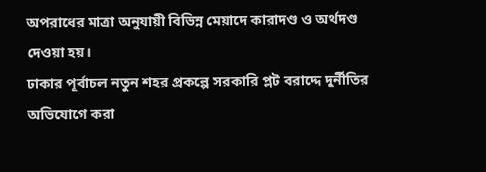অপরাধের মাত্রা অনুযায়ী বিভিন্ন মেয়াদে কারাদণ্ড ও অর্থদণ্ড দেওয়া হয়।
ঢাকার পূর্বাচল নতুন শহর প্রকল্পে সরকারি প্লট বরাদ্দে দুর্নীতির অভিযোগে করা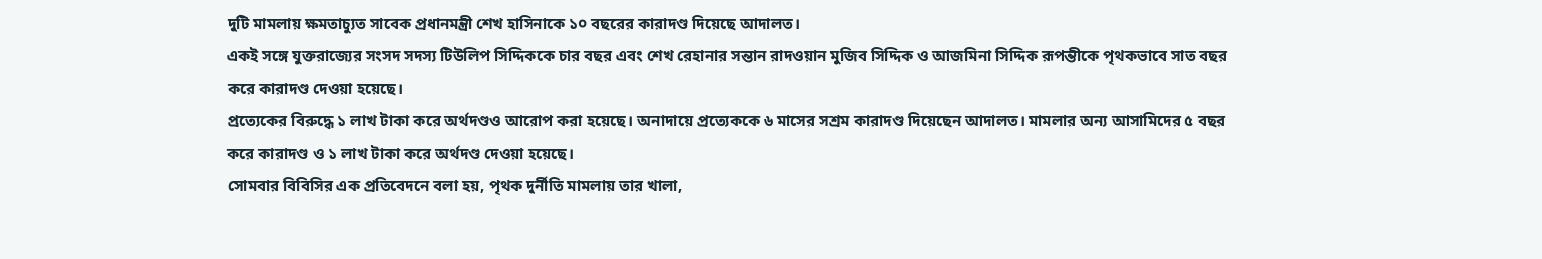দুটি মামলায় ক্ষমতাচ্যুত সাবেক প্রধানমন্ত্রী শেখ হাসিনাকে ১০ বছরের কারাদণ্ড দিয়েছে আদালত।
একই সঙ্গে যুক্তরাজ্যের সংসদ সদস্য টিউলিপ সিদ্দিককে চার বছর এবং শেখ রেহানার সন্তান রাদওয়ান মুজিব সিদ্দিক ও আজমিনা সিদ্দিক রূপন্তীকে পৃথকভাবে সাত বছর করে কারাদণ্ড দেওয়া হয়েছে।
প্রত্যেকের বিরুদ্ধে ১ লাখ টাকা করে অর্থদণ্ডও আরোপ করা হয়েছে। অনাদায়ে প্রত্যেককে ৬ মাসের সশ্রম কারাদণ্ড দিয়েছেন আদালত। মামলার অন্য আসামিদের ৫ বছর করে কারাদণ্ড ও ১ লাখ টাকা করে অর্থদণ্ড দেওয়া হয়েছে।
সোমবার বিবিসির এক প্রতিবেদনে বলা হয়, পৃথক দুর্নীতি মামলায় তার খালা,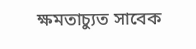ক্ষমতাচ্যুত সাবেক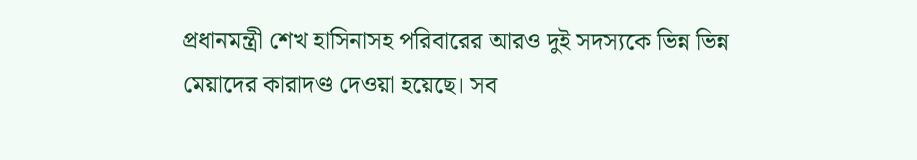প্রধানমন্ত্রী শেখ হাসিনাসহ পরিবারের আরও দুই সদস্যকে ভিন্ন ভিন্ন মেয়াদের কারাদণ্ড দেওয়া হয়েছে। সব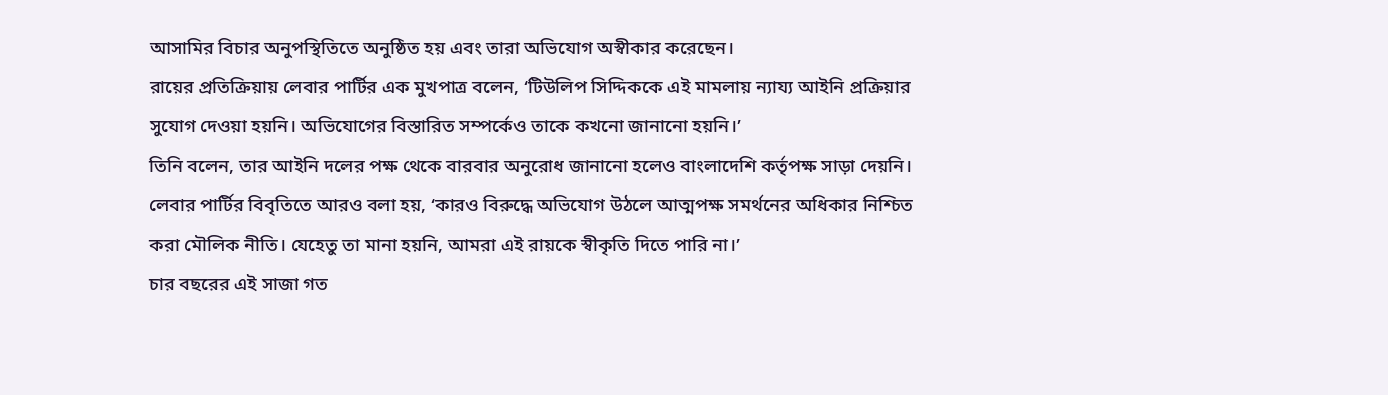আসামির বিচার অনুপস্থিতিতে অনুষ্ঠিত হয় এবং তারা অভিযোগ অস্বীকার করেছেন।
রায়ের প্রতিক্রিয়ায় লেবার পার্টির এক মুখপাত্র বলেন, ‘টিউলিপ সিদ্দিককে এই মামলায় ন্যায্য আইনি প্রক্রিয়ার সুযোগ দেওয়া হয়নি। অভিযোগের বিস্তারিত সম্পর্কেও তাকে কখনো জানানো হয়নি।’
তিনি বলেন, তার আইনি দলের পক্ষ থেকে বারবার অনুরোধ জানানো হলেও বাংলাদেশি কর্তৃপক্ষ সাড়া দেয়নি।
লেবার পার্টির বিবৃতিতে আরও বলা হয়, ‘কারও বিরুদ্ধে অভিযোগ উঠলে আত্মপক্ষ সমর্থনের অধিকার নিশ্চিত করা মৌলিক নীতি। যেহেতু তা মানা হয়নি, আমরা এই রায়কে স্বীকৃতি দিতে পারি না।’
চার বছরের এই সাজা গত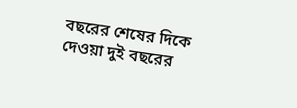বছরের শেষের দিকে দেওয়া দুই বছরের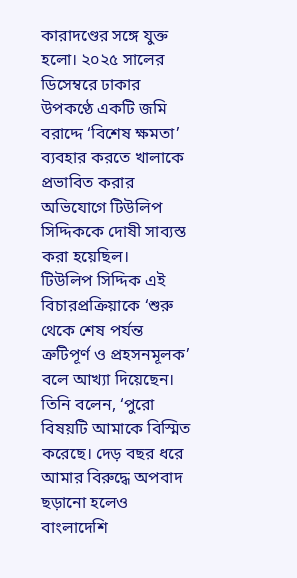কারাদণ্ডের সঙ্গে যুক্ত হলো। ২০২৫ সালের ডিসেম্বরে ঢাকার উপকণ্ঠে একটি জমি বরাদ্দে ‘বিশেষ ক্ষমতা’ ব্যবহার করতে খালাকে প্রভাবিত করার অভিযোগে টিউলিপ সিদ্দিককে দোষী সাব্যস্ত করা হয়েছিল।
টিউলিপ সিদ্দিক এই বিচারপ্রক্রিয়াকে ‘শুরু থেকে শেষ পর্যন্ত ত্রুটিপূর্ণ ও প্রহসনমূলক’ বলে আখ্যা দিয়েছেন।
তিনি বলেন, ‘পুরো বিষয়টি আমাকে বিস্মিত করেছে। দেড় বছর ধরে আমার বিরুদ্ধে অপবাদ ছড়ানো হলেও বাংলাদেশি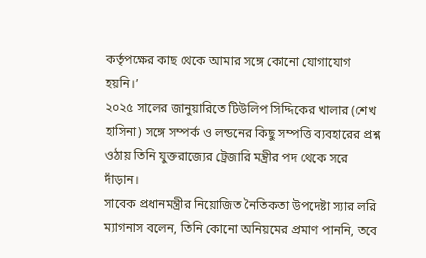কর্তৃপক্ষের কাছ থেকে আমার সঙ্গে কোনো যোগাযোগ হয়নি।’
২০২৫ সালের জানুয়ারিতে টিউলিপ সিদ্দিকের খালার (শেখ হাসিনা) সঙ্গে সম্পর্ক ও লন্ডনের কিছু সম্পত্তি ব্যবহারের প্রশ্ন ওঠায় তিনি যুক্তরাজ্যের ট্রেজারি মন্ত্রীর পদ থেকে সরে দাঁড়ান।
সাবেক প্রধানমন্ত্রীর নিয়োজিত নৈতিকতা উপদেষ্টা স্যার লরি ম্যাগনাস বলেন, তিনি কোনো অনিয়মের প্রমাণ পাননি, তবে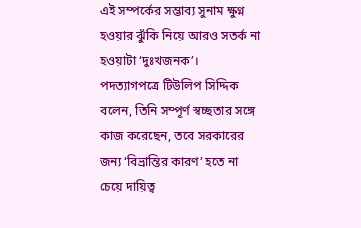এই সম্পর্কের সম্ভাব্য সুনাম ক্ষুণ্ন হওয়ার ঝুঁকি নিয়ে আরও সতর্ক না হওয়াটা ‘দুঃখজনক’।
পদত্যাগপত্রে টিউলিপ সিদ্দিক বলেন, তিনি সম্পূর্ণ স্বচ্ছতার সঙ্গে কাজ করেছেন, তবে সরকারের জন্য ‘বিভ্রান্তির কারণ’ হতে না চেয়ে দায়িত্ব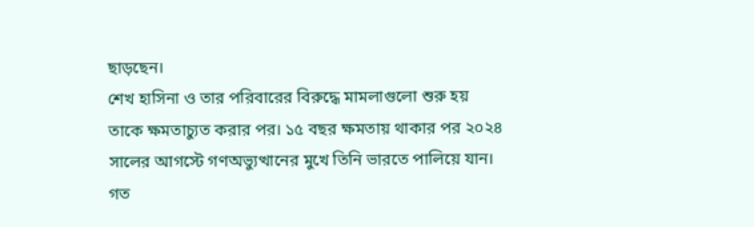ছাড়ছেন।
শেখ হাসিনা ও তার পরিবারের বিরুদ্ধে মামলাগুলো শুরু হয় তাকে ক্ষমতাচ্যুত করার পর। ১৫ বছর ক্ষমতায় থাকার পর ২০২৪ সালের আগস্টে গণঅভ্যুত্থানের মুখে তিনি ভারতে পালিয়ে যান।
গত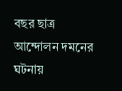বছর ছাত্র আন্দোলন দমনের ঘটনায়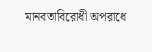মানবতাবিরোধী অপরাধে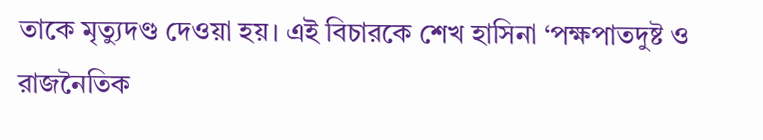তাকে মৃত্যুদণ্ড দেওয়া হয়। এই বিচারকে শেখ হাসিনা ‘পক্ষপাতদুষ্ট ও রাজনৈতিক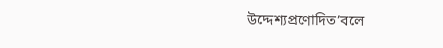উদ্দেশ্যপ্রণোদিত’বলে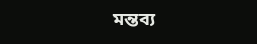মন্তব্য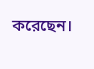করেছেন।